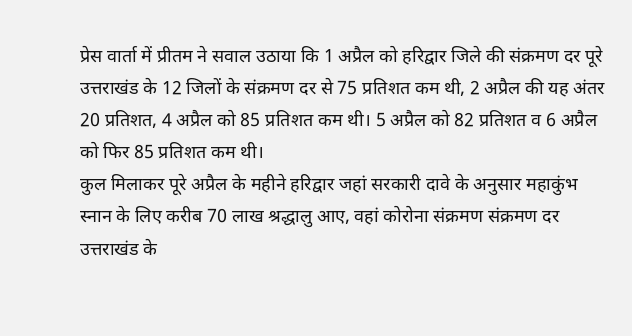प्रेस वार्ता में प्रीतम ने सवाल उठाया कि 1 अप्रैल को हरिद्वार जिले की संक्रमण दर पूरे उत्तराखंड के 12 जिलों के संक्रमण दर से 75 प्रतिशत कम थी, 2 अप्रैल की यह अंतर 20 प्रतिशत, 4 अप्रैल को 85 प्रतिशत कम थी। 5 अप्रैल को 82 प्रतिशत व 6 अप्रैल को फिर 85 प्रतिशत कम थी।
कुल मिलाकर पूरे अप्रैल के महीने हरिद्वार जहां सरकारी दावे के अनुसार महाकुंभ स्नान के लिए करीब 70 लाख श्रद्धालु आए, वहां कोरोना संक्रमण संक्रमण दर उत्तराखंड के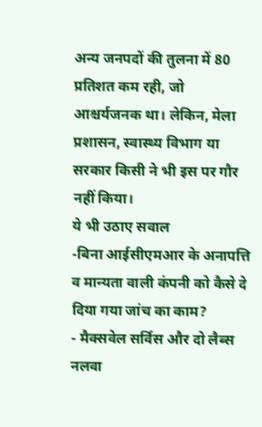अन्य जनपदों की तुलना में 80 प्रतिशत कम रही, जो आश्चर्यजनक था। लेकिन, मेला प्रशासन, स्वास्थ्य विभाग या सरकार किसी ने भी इस पर गौर नहीं किया।
ये भी उठाए सवाल
-बिना आईसीएमआर के अनापत्ति व मान्यता वाली कंपनी को कैसे दे दिया गया जांच का काम?
- मैक्सवेल सर्विस और दो लैब्स नलवा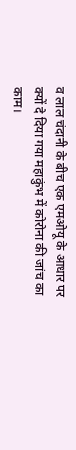व लाल चंदानी के बीच एक एमओयू के आधार पर क्यों दे दिया गया महाकुंभ में कोरोना की जांच का काम।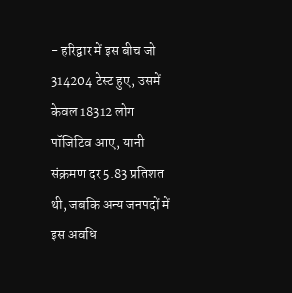- हरिद्वार में इस बीच जो 314204 टेस्ट हुए, उसमें केवल 18312 लोग पॉजिटिव आए, यानी संक्रमण दर 5.83 प्रतिशत थी, जबकि अन्य जनपदों में इस अवधि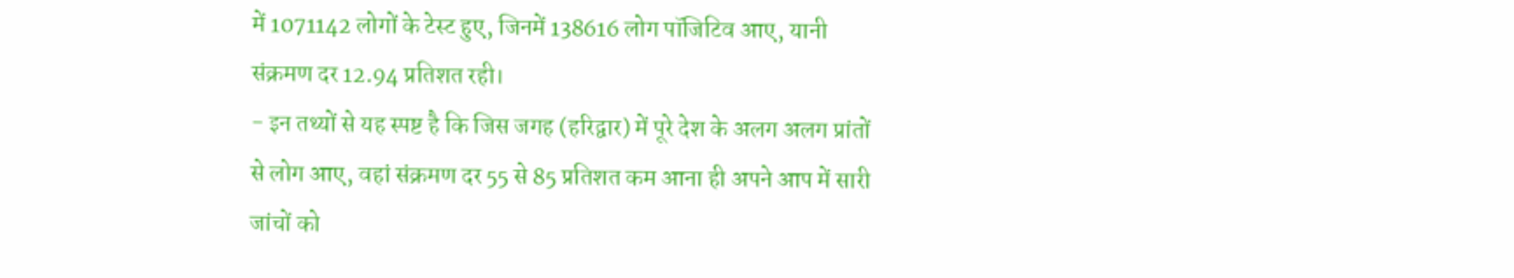में 1071142 लोगों के टेस्ट हुए, जिनमें 138616 लोग पॉजिटिव आए, यानी संक्रमण दर 12.94 प्रतिशत रही।
- इन तथ्यों से यह स्पष्ट है कि जिस जगह (हरिद्वार) में पूरे देश के अलग अलग प्रांतों से लोग आए, वहां संक्रमण दर 55 से 85 प्रतिशत कम आना ही अपने आप में सारी जांचों को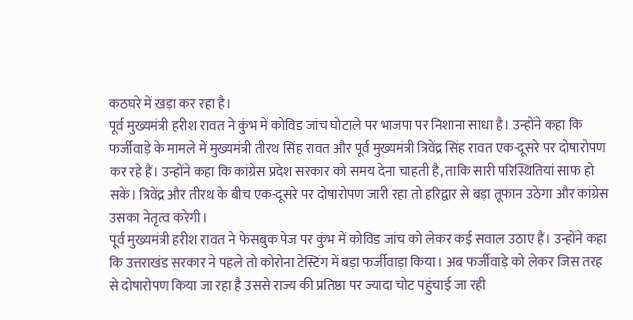कठघरे में खड़ा कर रहा है।
पूर्व मुख्यमंत्री हरीश रावत ने कुंभ में कोविड जांच घोटाले पर भाजपा पर निशाना साधा है। उन्होंने कहा कि फर्जीवाड़े के मामले में मुख्यमंत्री तीरथ सिंह रावत और पूर्व मुख्यमंत्री त्रिवेंद्र सिंह रावत एक-दूसरे पर दोषारोपण कर रहे हैं। उन्होंने कहा कि कांग्रेस प्रदेश सरकार को समय देना चाहती है, ताकि सारी परिस्थितियां साफ हो सकें। त्रिवेंद्र और तीरथ के बीच एक-दूसरे पर दोषारोपण जारी रहा तो हरिद्वार से बड़ा तूफान उठेगा और कांग्रेस उसका नेतृत्व करेगी।
पूर्व मुख्यमंत्री हरीश रावत ने फेसबुक पेज पर कुंभ में कोविड जांच को लेकर कई सवाल उठाए हैं। उन्होंने कहा कि उत्तराखंड सरकार ने पहले तो कोरोना टेस्टिंग में बड़ा फर्जीवाड़ा किया। अब फर्जीवाड़े को लेकर जिस तरह से दोषारोपण किया जा रहा है उससे राज्य की प्रतिष्ठा पर ज्यादा चोट पहुंचाई जा रही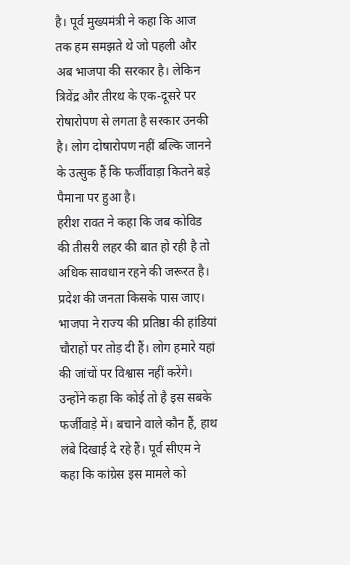है। पूर्व मुख्यमंत्री ने कहा कि आज तक हम समझते थे जो पहली और अब भाजपा की सरकार है। लेकिन त्रिवेंद्र और तीरथ के एक-दूसरे पर रोषारोपण से लगता है सरकार उनकी है। लोग दोषारोपण नहीं बल्कि जानने के उत्सुक हैं कि फर्जीवाड़ा कितने बड़े पैमाना पर हुआ है।
हरीश रावत ने कहा कि जब कोविड की तीसरी लहर की बात हो रही है तो अधिक सावधान रहने की जरूरत है। प्रदेश की जनता किसके पास जाए। भाजपा ने राज्य की प्रतिष्ठा की हांडियां चौराहों पर तोड़ दी हैं। लोग हमारे यहां की जांचों पर विश्वास नहीं करेंगे। उन्होंने कहा कि कोई तो है इस सबके फर्जीवाड़े में। बचाने वाले कौन हैं, हाथ लंबे दिखाई दे रहे हैं। पूर्व सीएम ने कहा कि कांग्रेस इस मामले को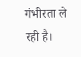गंभीरता ले रही है।